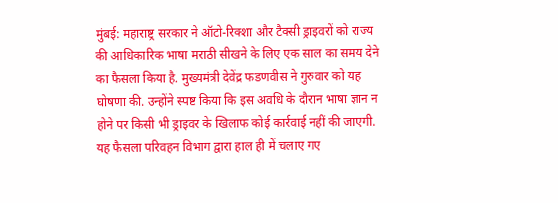मुंबई: महाराष्ट्र सरकार ने ऑटो-रिक्शा और टैक्सी ड्राइवरों को राज्य की आधिकारिक भाषा मराठी सीखने के लिए एक साल का समय देने का फैसला किया है. मुख्यमंत्री देवेंद्र फडणवीस ने गुरुवार को यह घोषणा की. उन्होंने स्पष्ट किया कि इस अवधि के दौरान भाषा ज्ञान न होने पर किसी भी ड्राइवर के खिलाफ कोई कार्रवाई नहीं की जाएगी.
यह फैसला परिवहन विभाग द्वारा हाल ही में चलाए गए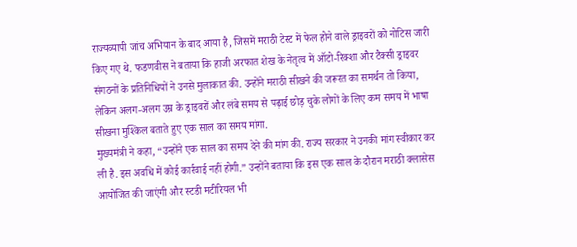राज्यव्यापी जांच अभियान के बाद आया है, जिसमें मराठी टेस्ट में फेल होने वाले ड्राइवरों को नोटिस जारी किए गए थे. फडणवीस ने बताया कि हाजी अरफात शेख के नेतृत्व में ऑटो-रिक्शा और टैक्सी ड्राइवर संगठनों के प्रतिनिधियों ने उनसे मुलाकात की. उन्होंने मराठी सीखने की जरूरत का समर्थन तो किया, लेकिन अलग-अलग उम्र के ड्राइवरों और लंबे समय से पढ़ाई छोड़ चुके लोगों के लिए कम समय में भाषा सीखना मुश्किल बताते हुए एक साल का समय मांगा.
मुख्यमंत्री ने कहा, “उन्होंने एक साल का समय देने की मांग की. राज्य सरकार ने उनकी मांग स्वीकार कर ली है. इस अवधि में कोई कार्रवाई नहीं होगी.” उन्होंने बताया कि इस एक साल के दौरान मराठी क्लासेस आयोजित की जाएंगी और स्टडी मटीरियल भी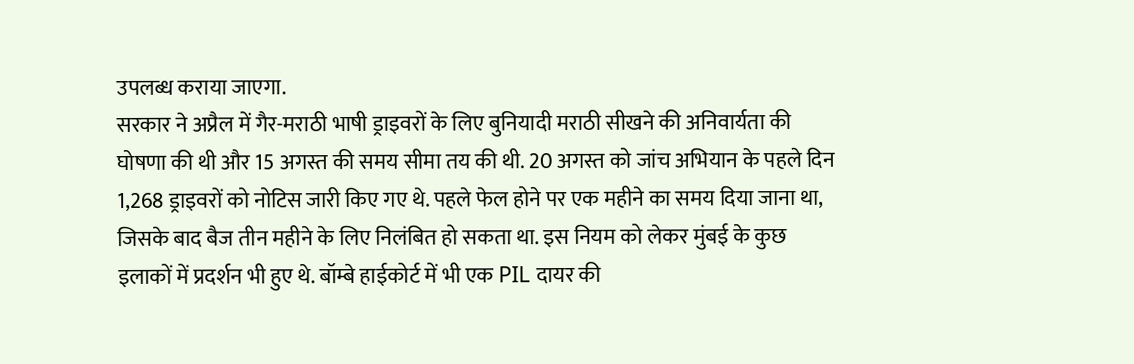उपलब्ध कराया जाएगा.
सरकार ने अप्रैल में गैर-मराठी भाषी ड्राइवरों के लिए बुनियादी मराठी सीखने की अनिवार्यता की घोषणा की थी और 15 अगस्त की समय सीमा तय की थी. 20 अगस्त को जांच अभियान के पहले दिन 1,268 ड्राइवरों को नोटिस जारी किए गए थे. पहले फेल होने पर एक महीने का समय दिया जाना था, जिसके बाद बैज तीन महीने के लिए निलंबित हो सकता था. इस नियम को लेकर मुंबई के कुछ इलाकों में प्रदर्शन भी हुए थे. बॉम्बे हाईकोर्ट में भी एक PIL दायर की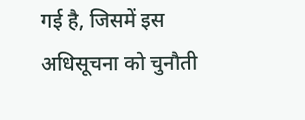गई है, जिसमें इस अधिसूचना को चुनौती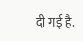दी गई है.